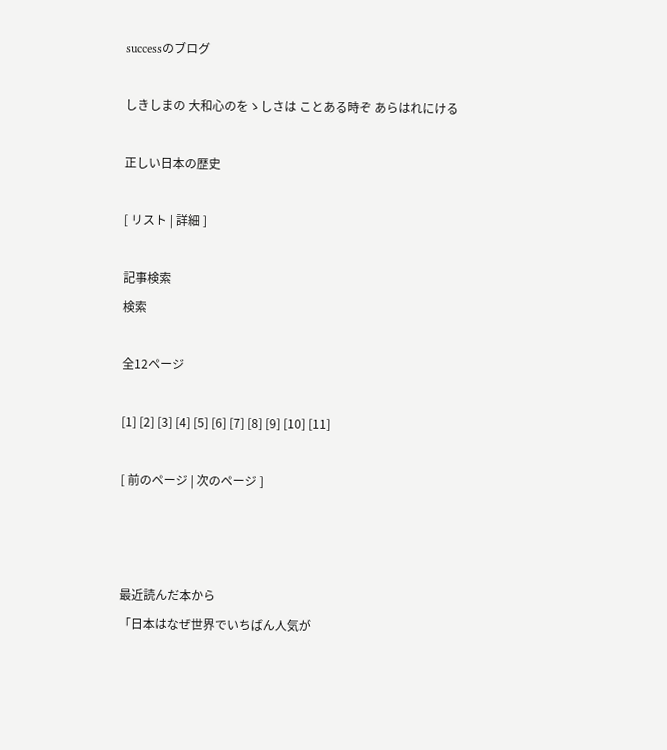successのブログ

しきしまの 大和心のをゝしさは ことある時ぞ あらはれにける

正しい日本の歴史

[ リスト | 詳細 ]

記事検索
検索

全12ページ

[1] [2] [3] [4] [5] [6] [7] [8] [9] [10] [11]

[ 前のページ | 次のページ ]



最近読んだ本から
「日本はなぜ世界でいちばん人気が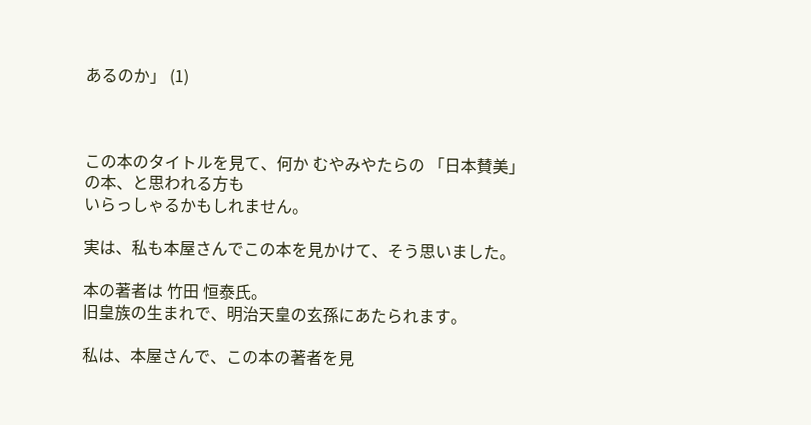あるのか」 (1)



この本のタイトルを見て、何か むやみやたらの 「日本賛美」 の本、と思われる方も
いらっしゃるかもしれません。

実は、私も本屋さんでこの本を見かけて、そう思いました。

本の著者は 竹田 恒泰氏。
旧皇族の生まれで、明治天皇の玄孫にあたられます。

私は、本屋さんで、この本の著者を見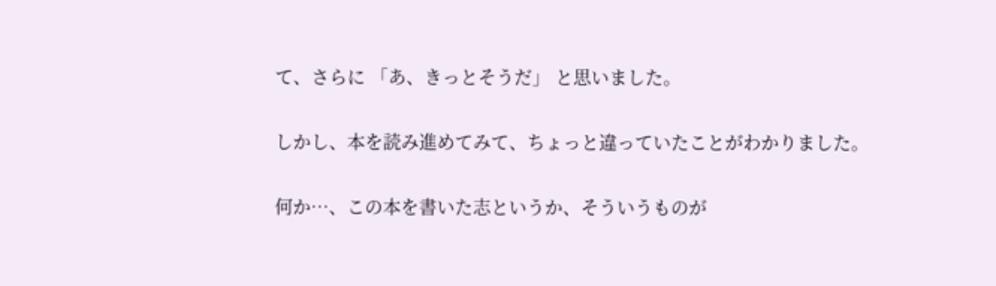て、さらに 「あ、きっとそうだ」 と思いました。

しかし、本を読み進めてみて、ちょっと違っていたことがわかりました。

何か…、この本を書いた志というか、そういうものが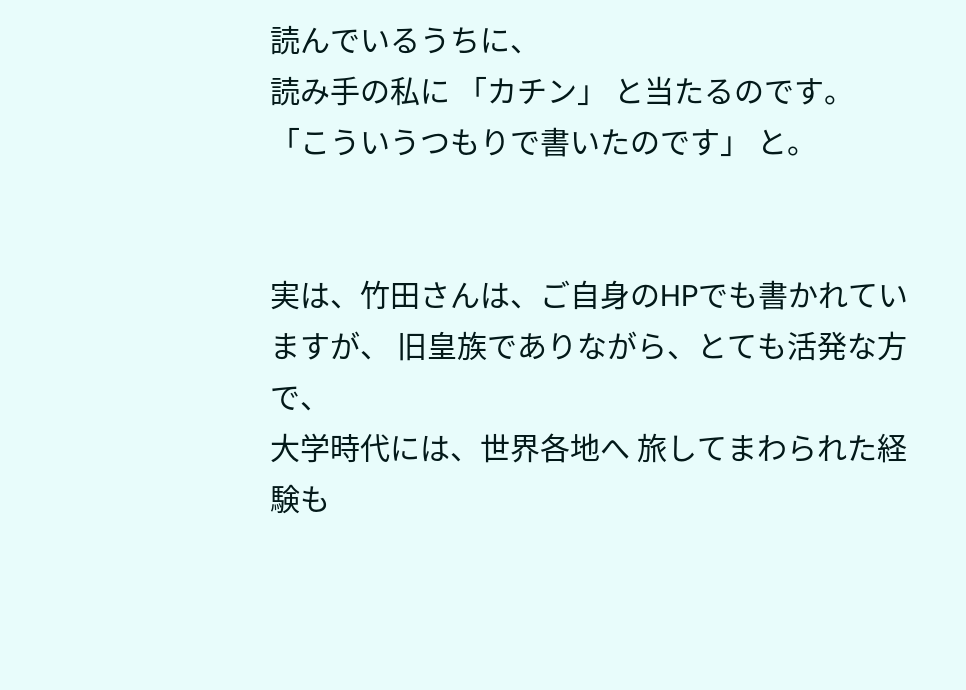読んでいるうちに、
読み手の私に 「カチン」 と当たるのです。 「こういうつもりで書いたのです」 と。


実は、竹田さんは、ご自身のHPでも書かれていますが、 旧皇族でありながら、とても活発な方で、
大学時代には、世界各地へ 旅してまわられた経験も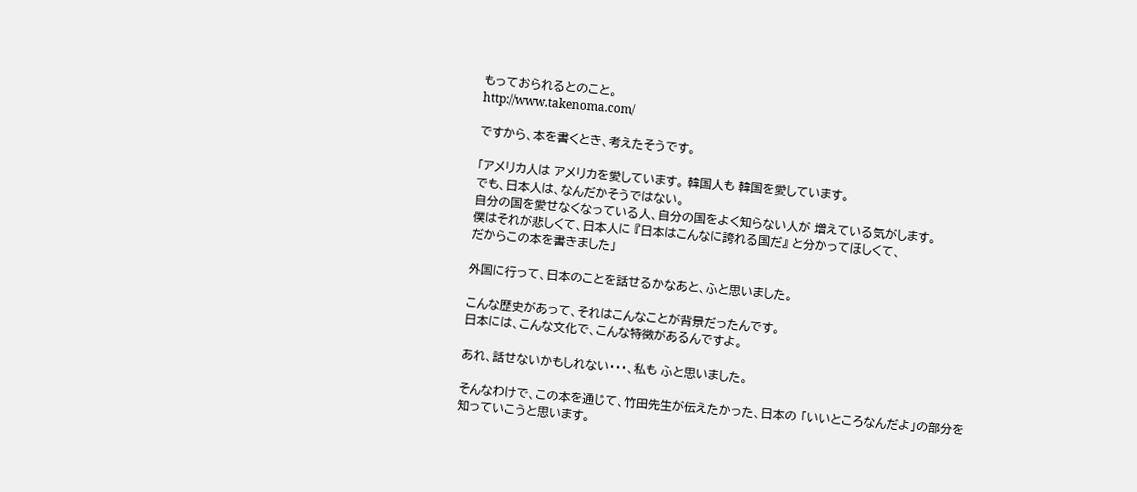もっておられるとのこと。
http://www.takenoma.com/

ですから、本を書くとき、考えたそうです。

「アメリカ人は アメリカを愛しています。 韓国人も 韓国を愛しています。
でも、日本人は、なんだかそうではない。
自分の国を愛せなくなっている人、自分の国をよく知らない人が 増えている気がします。
僕はそれが悲しくて、日本人に 『日本はこんなに誇れる国だ』 と分かってほしくて、
だからこの本を書きました」

外国に行って、日本のことを話せるかなあと、ふと思いました。

こんな歴史があって、それはこんなことが背景だったんです。
日本には、こんな文化で、こんな特徴があるんですよ。

あれ、話せないかもしれない・・・、私も ふと思いました。

そんなわけで、この本を通じて、竹田先生が伝えたかった、日本の 「いいところなんだよ」の部分を
知っていこうと思います。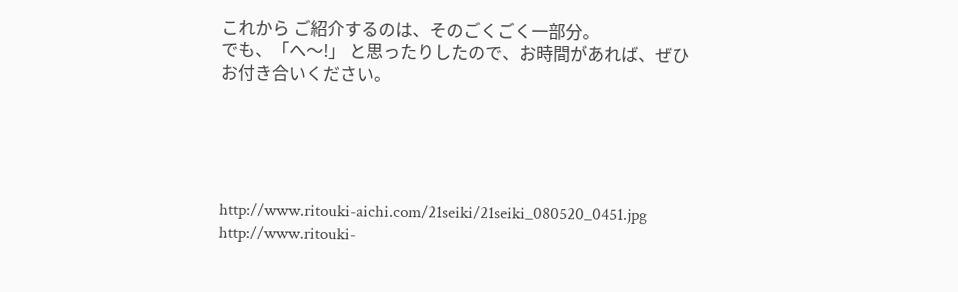これから ご紹介するのは、そのごくごく一部分。
でも、「へ〜!」 と思ったりしたので、お時間があれば、ぜひお付き合いください。





http://www.ritouki-aichi.com/21seiki/21seiki_080520_0451.jpg
http://www.ritouki-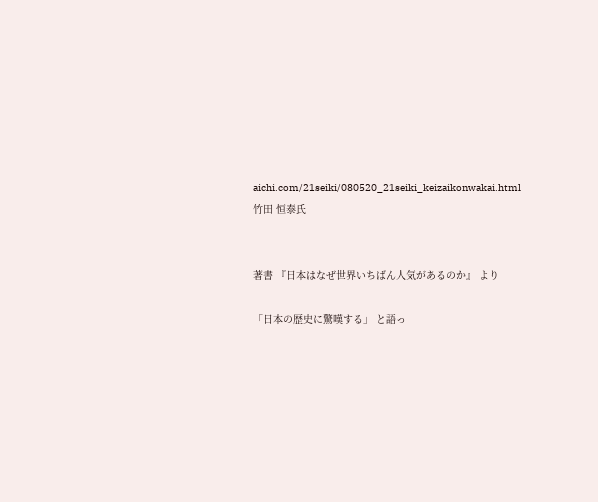aichi.com/21seiki/080520_21seiki_keizaikonwakai.html
竹田 恒泰氏


著書 『日本はなぜ世界いちばん人気があるのか』 より

「日本の歴史に驚嘆する」 と語っ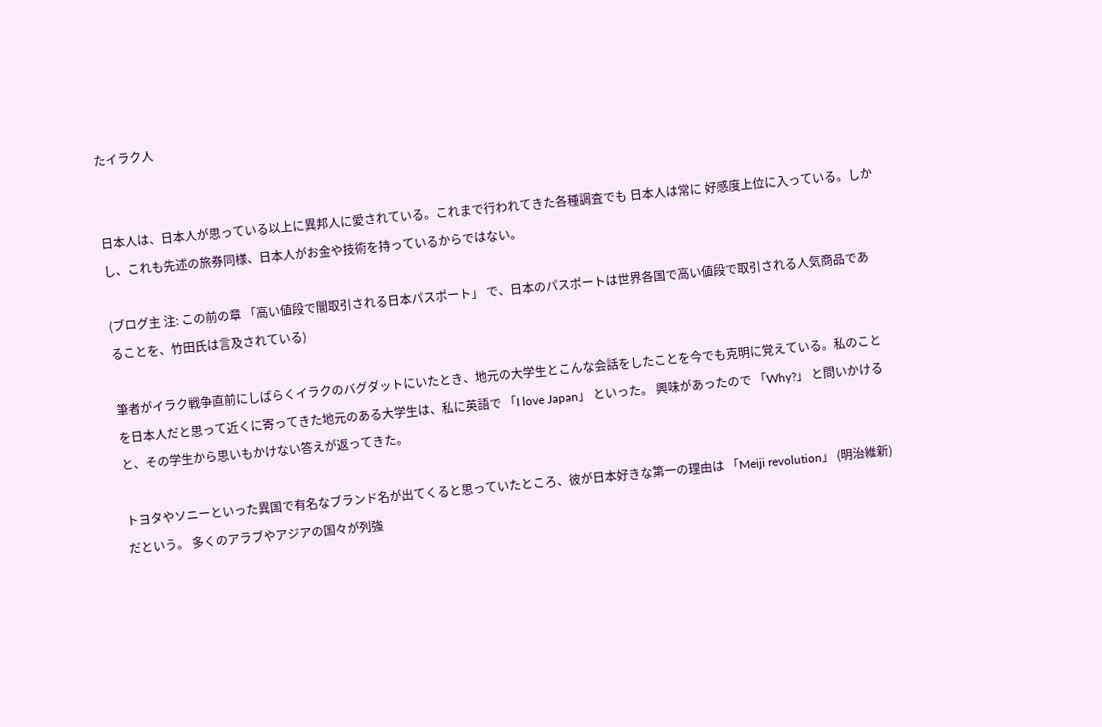たイラク人


日本人は、日本人が思っている以上に異邦人に愛されている。これまで行われてきた各種調査でも 日本人は常に 好感度上位に入っている。しかし、これも先述の旅券同様、日本人がお金や技術を持っているからではない。

(ブログ主 注: この前の章 「高い値段で闇取引される日本パスポート」 で、日本のパスポートは世界各国で高い値段で取引される人気商品であることを、竹田氏は言及されている)

筆者がイラク戦争直前にしばらくイラクのバグダットにいたとき、地元の大学生とこんな会話をしたことを今でも克明に覚えている。私のことを日本人だと思って近くに寄ってきた地元のある大学生は、私に英語で 「I love Japan」 といった。 興味があったので 「Why?」 と問いかけると、その学生から思いもかけない答えが返ってきた。

トヨタやソニーといった異国で有名なブランド名が出てくると思っていたところ、彼が日本好きな第一の理由は 「Meiji revolution」 (明治維新)だという。 多くのアラブやアジアの国々が列強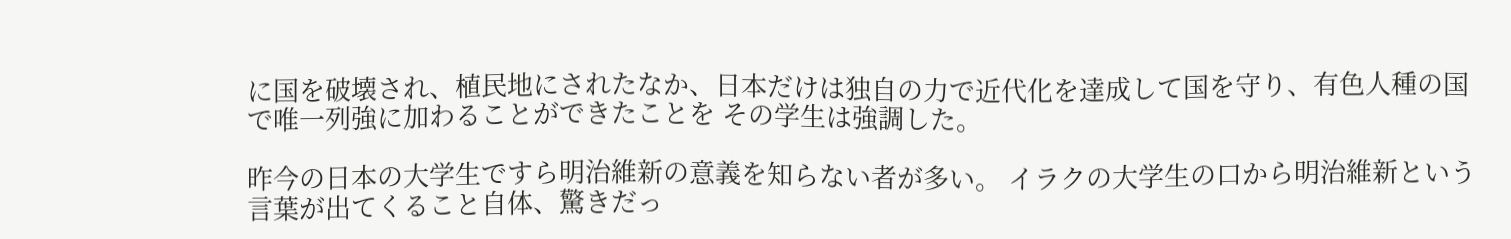に国を破壊され、植民地にされたなか、日本だけは独自の力で近代化を達成して国を守り、有色人種の国で唯一列強に加わることができたことを その学生は強調した。

昨今の日本の大学生ですら明治維新の意義を知らない者が多い。 イラクの大学生の口から明治維新という言葉が出てくること自体、驚きだっ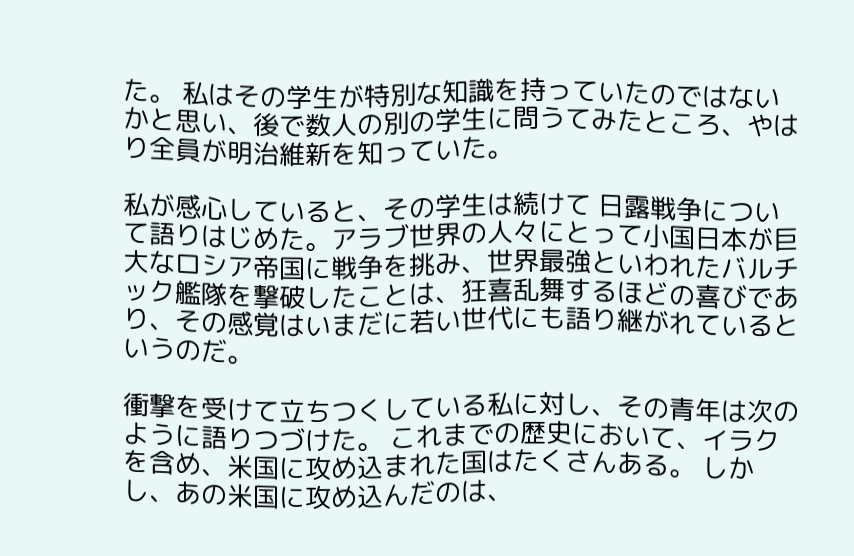た。 私はその学生が特別な知識を持っていたのではないかと思い、後で数人の別の学生に問うてみたところ、やはり全員が明治維新を知っていた。

私が感心していると、その学生は続けて 日露戦争について語りはじめた。アラブ世界の人々にとって小国日本が巨大なロシア帝国に戦争を挑み、世界最強といわれたバルチック艦隊を撃破したことは、狂喜乱舞するほどの喜びであり、その感覚はいまだに若い世代にも語り継がれているというのだ。

衝撃を受けて立ちつくしている私に対し、その青年は次のように語りつづけた。 これまでの歴史において、イラクを含め、米国に攻め込まれた国はたくさんある。 しかし、あの米国に攻め込んだのは、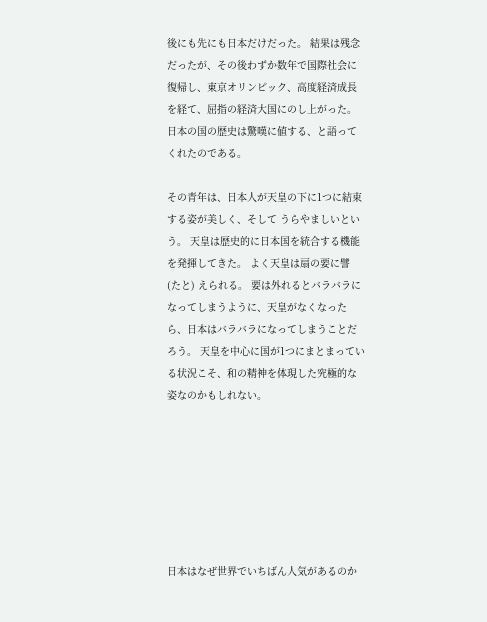後にも先にも日本だけだった。 結果は残念だったが、その後わずか数年で国際社会に復帰し、東京オリンピック、高度経済成長を経て、屈指の経済大国にのし上がった。 日本の国の歴史は驚嘆に値する、と語ってくれたのである。

その青年は、日本人が天皇の下に1つに結束する姿が美しく、そして うらやましいという。 天皇は歴史的に日本国を統合する機能を発揮してきた。 よく天皇は扇の要に譬 (たと) えられる。 要は外れるとバラバラになってしまうように、天皇がなくなったら、日本はバラバラになってしまうことだろう。 天皇を中心に国が1つにまとまっている状況こそ、和の精神を体現した究極的な姿なのかもしれない。







日本はなぜ世界でいちばん人気があるのか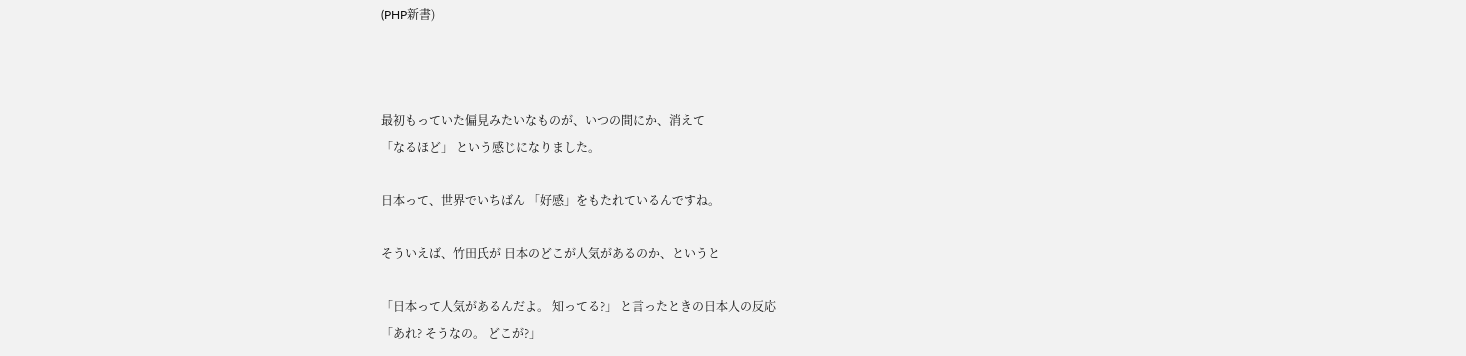(PHP新書)



最初もっていた偏見みたいなものが、いつの間にか、消えて
「なるほど」 という感じになりました。

日本って、世界でいちばん 「好感」をもたれているんですね。

そういえば、竹田氏が 日本のどこが人気があるのか、というと

「日本って人気があるんだよ。 知ってる?」 と言ったときの日本人の反応
「あれ? そうなの。 どこが?」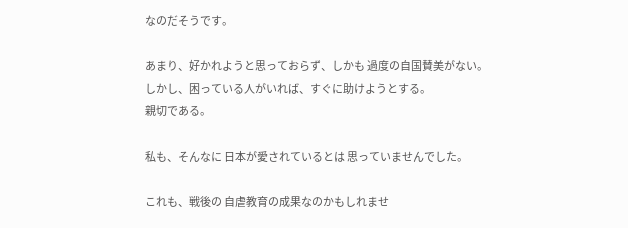なのだそうです。

あまり、好かれようと思っておらず、しかも 過度の自国賛美がない。
しかし、困っている人がいれば、すぐに助けようとする。
親切である。

私も、そんなに 日本が愛されているとは 思っていませんでした。

これも、戦後の 自虐教育の成果なのかもしれませ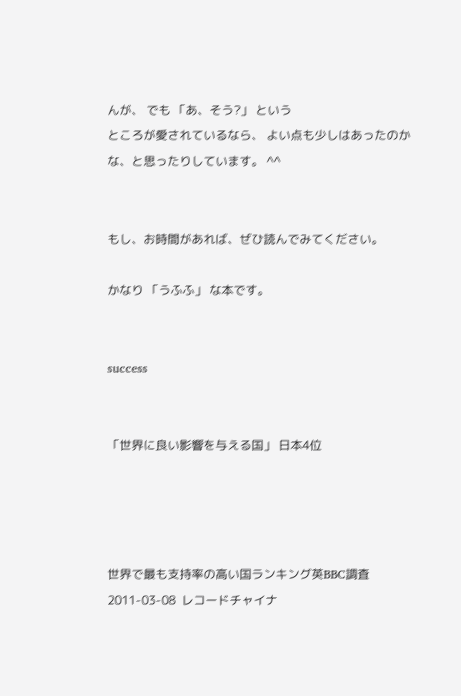んが、 でも 「あ、そう?」 という
ところが愛されているなら、 よい点も少しはあったのかな、と思ったりしています。 ^^


もし、お時間があれば、ぜひ読んでみてください。

かなり 「うふふ」 な本です。


success


「世界に良い影響を与える国」 日本4位




世界で最も支持率の高い国ランキング英BBC調査
2011-03-08  レコードチャイナ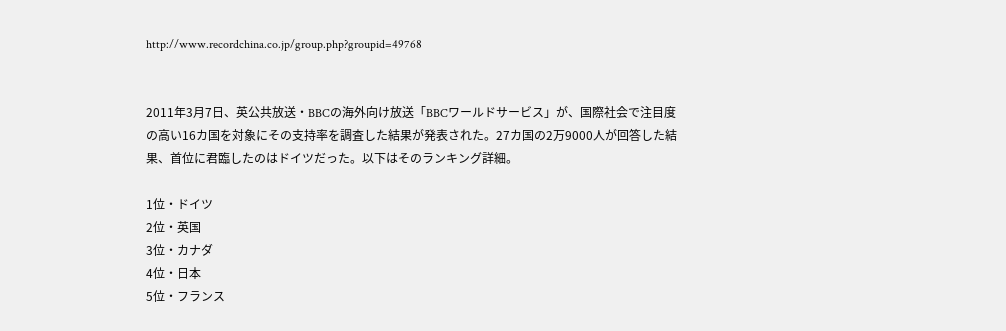http://www.recordchina.co.jp/group.php?groupid=49768


2011年3月7日、英公共放送・BBCの海外向け放送「BBCワールドサービス」が、国際社会で注目度の高い16カ国を対象にその支持率を調査した結果が発表された。27カ国の2万9000人が回答した結果、首位に君臨したのはドイツだった。以下はそのランキング詳細。

1位・ドイツ
2位・英国
3位・カナダ
4位・日本
5位・フランス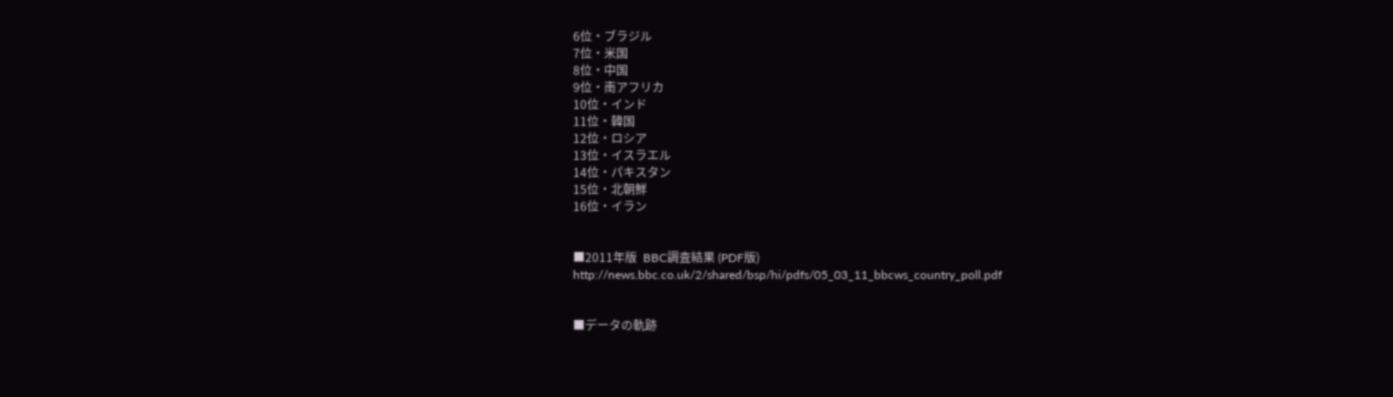6位・ブラジル
7位・米国
8位・中国
9位・南アフリカ
10位・インド
11位・韓国
12位・ロシア
13位・イスラエル
14位・パキスタン
15位・北朝鮮
16位・イラン


■2011年版  BBC調査結果 (PDF版)
http://news.bbc.co.uk/2/shared/bsp/hi/pdfs/05_03_11_bbcws_country_poll.pdf


■データの軌跡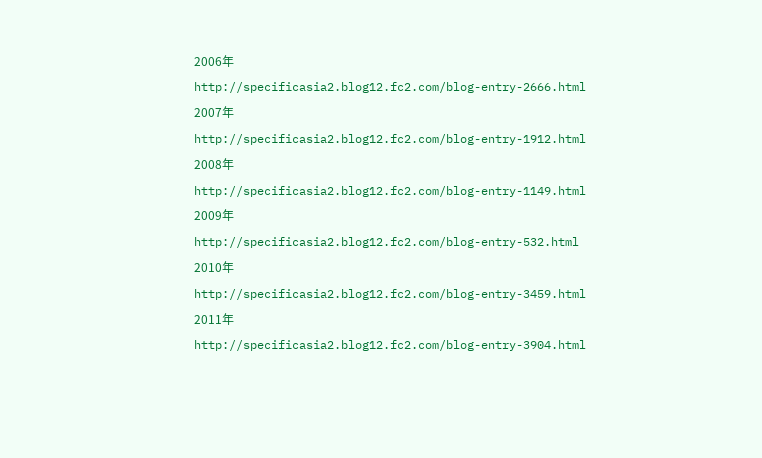2006年
http://specificasia2.blog12.fc2.com/blog-entry-2666.html
2007年
http://specificasia2.blog12.fc2.com/blog-entry-1912.html
2008年
http://specificasia2.blog12.fc2.com/blog-entry-1149.html
2009年
http://specificasia2.blog12.fc2.com/blog-entry-532.html
2010年
http://specificasia2.blog12.fc2.com/blog-entry-3459.html
2011年
http://specificasia2.blog12.fc2.com/blog-entry-3904.html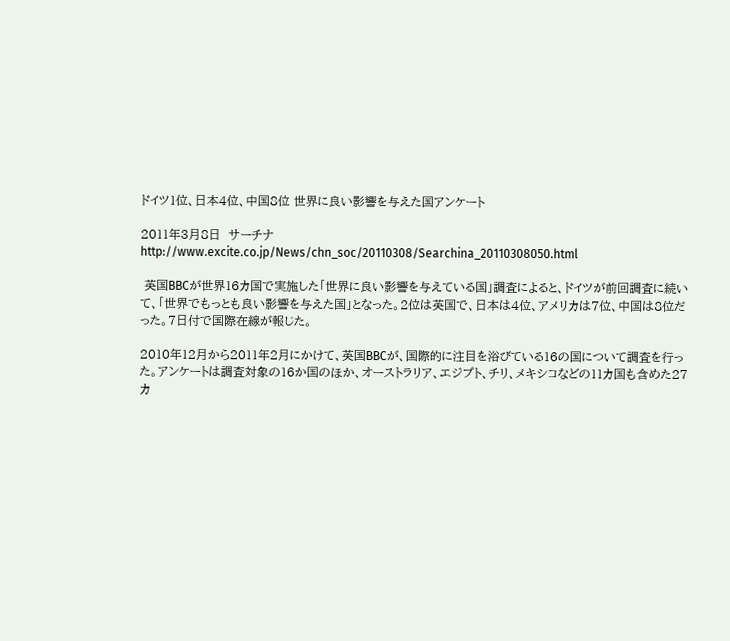ドイツ1位、日本4位、中国8位 世界に良い影響を与えた国アンケート

2011年3月8日  サーチナ
http://www.excite.co.jp/News/chn_soc/20110308/Searchina_20110308050.html

 英国BBCが世界16カ国で実施した「世界に良い影響を与えている国」調査によると、ドイツが前回調査に続いて、「世界でもっとも良い影響を与えた国」となった。2位は英国で、日本は4位、アメリカは7位、中国は8位だった。7日付で国際在線が報じた。

2010年12月から2011年2月にかけて、英国BBCが、国際的に注目を浴びている16の国について調査を行った。アンケートは調査対象の16か国のほか、オーストラリア、エジプト、チリ、メキシコなどの11カ国も含めた27カ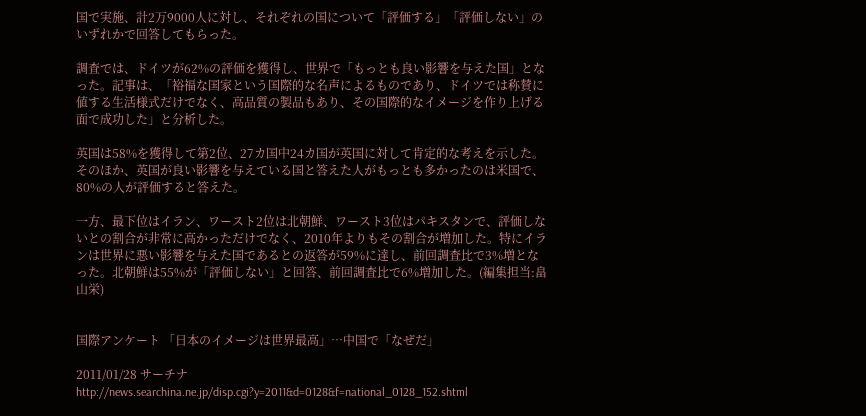国で実施、計2万9000人に対し、それぞれの国について「評価する」「評価しない」のいずれかで回答してもらった。

調査では、ドイツが62%の評価を獲得し、世界で「もっとも良い影響を与えた国」となった。記事は、「裕福な国家という国際的な名声によるものであり、ドイツでは称賛に値する生活様式だけでなく、高品質の製品もあり、その国際的なイメージを作り上げる面で成功した」と分析した。

英国は58%を獲得して第2位、27カ国中24カ国が英国に対して肯定的な考えを示した。そのほか、英国が良い影響を与えている国と答えた人がもっとも多かったのは米国で、80%の人が評価すると答えた。

一方、最下位はイラン、ワースト2位は北朝鮮、ワースト3位はパキスタンで、評価しないとの割合が非常に高かっただけでなく、2010年よりもその割合が増加した。特にイランは世界に悪い影響を与えた国であるとの返答が59%に達し、前回調査比で3%増となった。北朝鮮は55%が「評価しない」と回答、前回調査比で6%増加した。(編集担当:畠山栄)


国際アンケート 「日本のイメージは世界最高」…中国で「なぜだ」

2011/01/28 サーチナ
http://news.searchina.ne.jp/disp.cgi?y=2011&d=0128&f=national_0128_152.shtml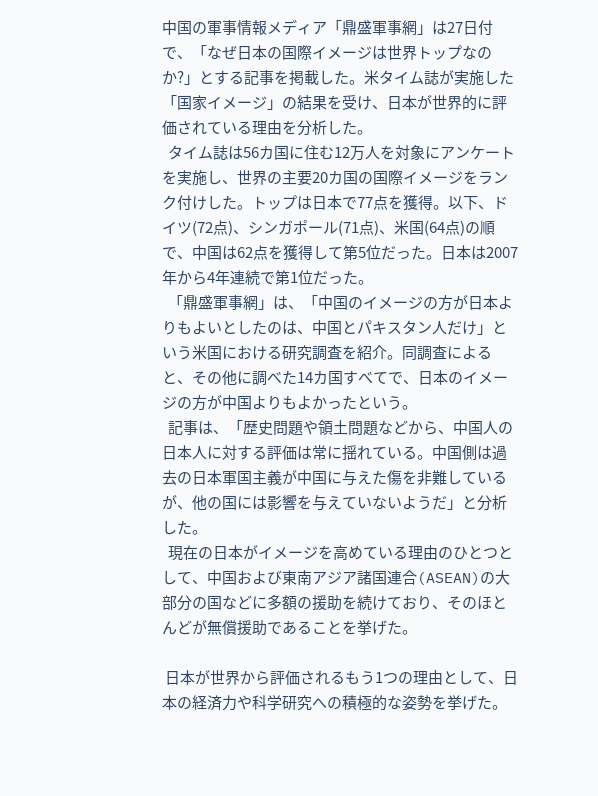中国の軍事情報メディア「鼎盛軍事網」は27日付で、「なぜ日本の国際イメージは世界トップなのか?」とする記事を掲載した。米タイム誌が実施した「国家イメージ」の結果を受け、日本が世界的に評価されている理由を分析した。
  タイム誌は56カ国に住む12万人を対象にアンケートを実施し、世界の主要20カ国の国際イメージをランク付けした。トップは日本で77点を獲得。以下、ドイツ(72点)、シンガポール(71点)、米国(64点)の順で、中国は62点を獲得して第5位だった。日本は2007年から4年連続で第1位だった。
  「鼎盛軍事網」は、「中国のイメージの方が日本よりもよいとしたのは、中国とパキスタン人だけ」という米国における研究調査を紹介。同調査によると、その他に調べた14カ国すべてで、日本のイメージの方が中国よりもよかったという。
  記事は、「歴史問題や領土問題などから、中国人の日本人に対する評価は常に揺れている。中国側は過去の日本軍国主義が中国に与えた傷を非難しているが、他の国には影響を与えていないようだ」と分析した。
  現在の日本がイメージを高めている理由のひとつとして、中国および東南アジア諸国連合(ASEAN)の大部分の国などに多額の援助を続けており、そのほとんどが無償援助であることを挙げた。

 日本が世界から評価されるもう1つの理由として、日本の経済力や科学研究への積極的な姿勢を挙げた。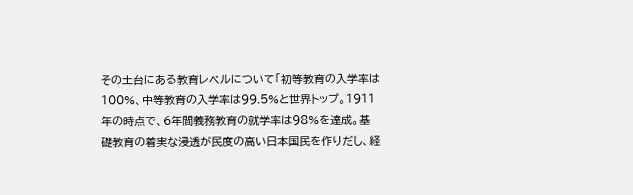その土台にある教育レベルについて「初等教育の入学率は100%、中等教育の入学率は99.5%と世界トップ。1911年の時点で、6年間義務教育の就学率は98%を達成。基礎教育の着実な浸透が民度の高い日本国民を作りだし、経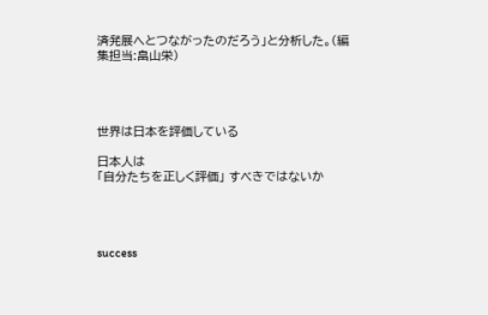済発展へとつながったのだろう」と分析した。(編集担当:畠山栄)




世界は日本を評価している

日本人は
「自分たちを正しく評価」 すべきではないか




success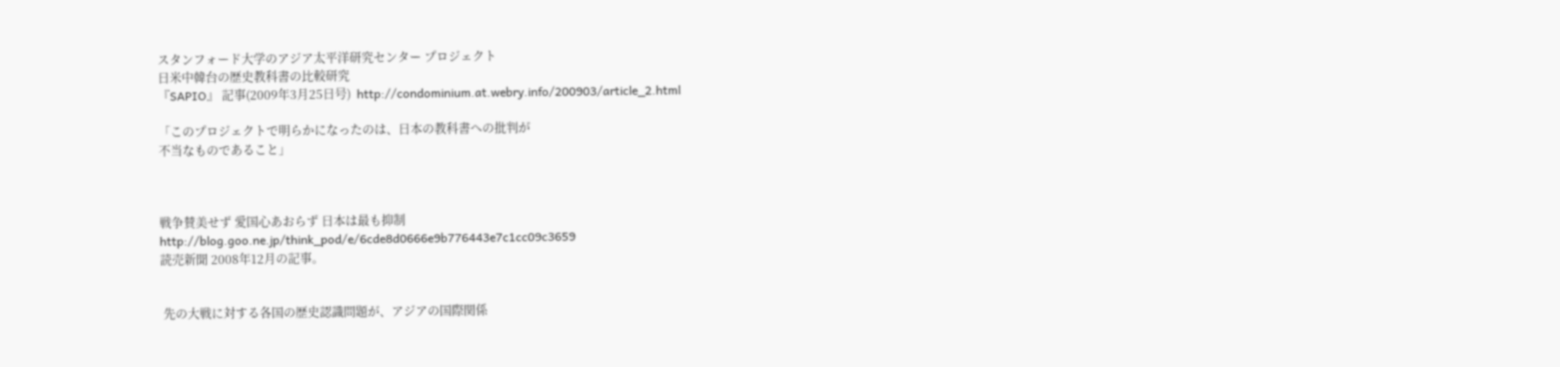スタンフォード大学のアジア太平洋研究センター プロジェクト
日米中韓台の歴史教科書の比較研究
『SAPIO』 記事(2009年3月25日号)  http://condominium.at.webry.info/200903/article_2.html

「このプロジェクトで明らかになったのは、日本の教科書への批判が
不当なものであること」



戦争賛美せず 愛国心あおらず 日本は最も抑制
http://blog.goo.ne.jp/think_pod/e/6cde8d0666e9b776443e7c1cc09c3659
読売新聞 2008年12月の記事。


 先の大戦に対する各国の歴史認識問題が、アジアの国際関係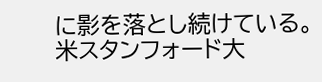に影を落とし続けている。米スタンフォード大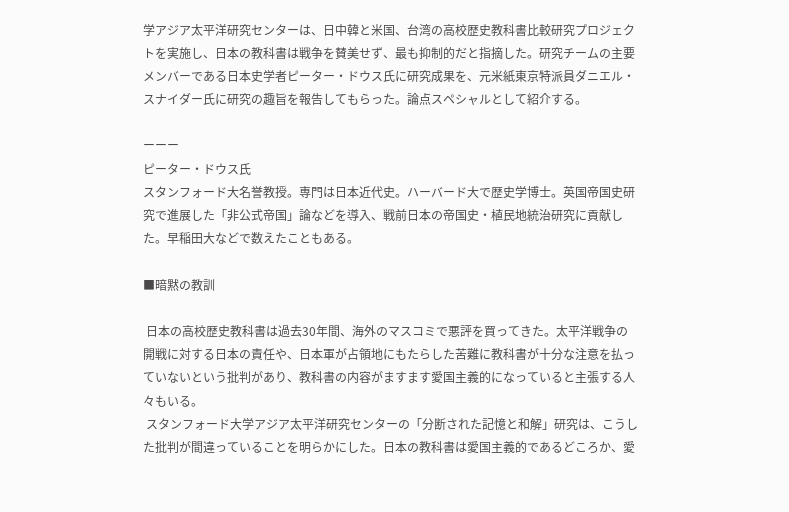学アジア太平洋研究センターは、日中韓と米国、台湾の高校歴史教科書比較研究プロジェクトを実施し、日本の教科書は戦争を賛美せず、最も抑制的だと指摘した。研究チームの主要メンバーである日本史学者ピーター・ドウス氏に研究成果を、元米紙東京特派員ダニエル・スナイダー氏に研究の趣旨を報告してもらった。論点スペシャルとして紹介する。

ーーー
ピーター・ドウス氏
スタンフォード大名誉教授。専門は日本近代史。ハーバード大で歴史学博士。英国帝国史研究で進展した「非公式帝国」論などを導入、戦前日本の帝国史・植民地統治研究に貢献した。早稲田大などで数えたこともある。

■暗黙の教訓

 日本の高校歴史教科書は過去30年間、海外のマスコミで悪評を買ってきた。太平洋戦争の開戦に対する日本の責任や、日本軍が占領地にもたらした苦難に教科書が十分な注意を払っていないという批判があり、教科書の内容がますます愛国主義的になっていると主張する人々もいる。
 スタンフォード大学アジア太平洋研究センターの「分断された記憶と和解」研究は、こうした批判が間違っていることを明らかにした。日本の教科書は愛国主義的であるどころか、愛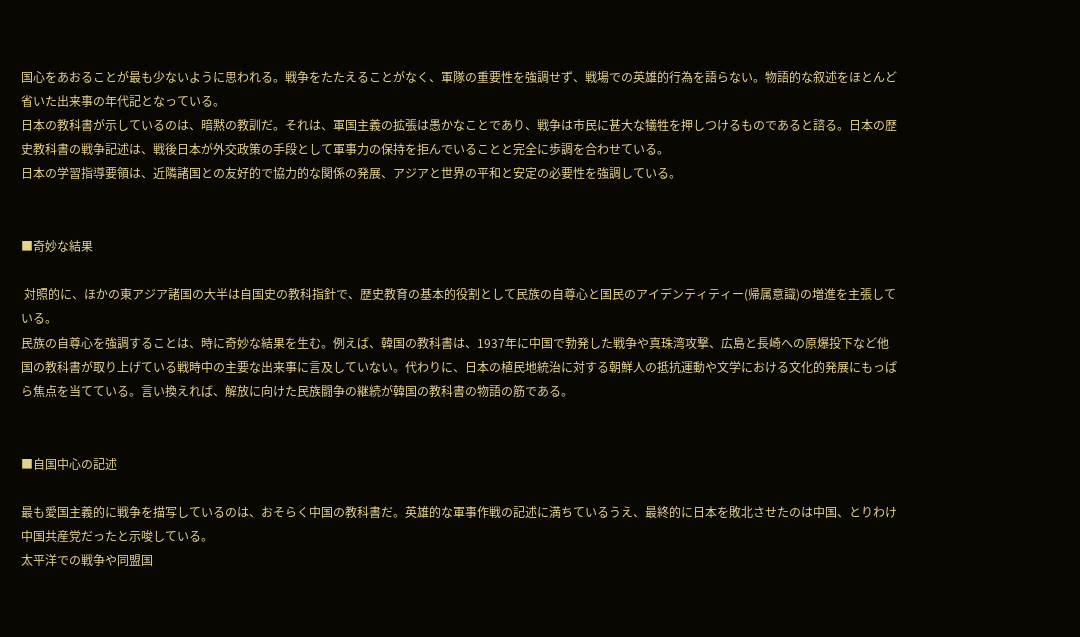国心をあおることが最も少ないように思われる。戦争をたたえることがなく、軍隊の重要性を強調せず、戦場での英雄的行為を語らない。物語的な叙述をほとんど省いた出来事の年代記となっている。
日本の教科書が示しているのは、暗黙の教訓だ。それは、軍国主義の拡張は愚かなことであり、戦争は市民に甚大な犠牲を押しつけるものであると諮る。日本の歴史教科書の戦争記述は、戦後日本が外交政策の手段として軍事力の保持を拒んでいることと完全に歩調を合わせている。
日本の学習指導要領は、近隣諸国との友好的で協力的な関係の発展、アジアと世界の平和と安定の必要性を強調している。


■奇妙な結果

 対照的に、ほかの東アジア諸国の大半は自国史の教科指針で、歴史教育の基本的役割として民族の自尊心と国民のアイデンティティー(帰属意識)の増進を主張している。
民族の自尊心を強調することは、時に奇妙な結果を生む。例えば、韓国の教科書は、1937年に中国で勃発した戦争や真珠湾攻撃、広島と長崎への原爆投下など他国の教科書が取り上げている戦時中の主要な出来事に言及していない。代わりに、日本の植民地統治に対する朝鮮人の抵抗運動や文学における文化的発展にもっぱら焦点を当てている。言い換えれば、解放に向けた民族闘争の継続が韓国の教科書の物語の筋である。


■自国中心の記述

最も愛国主義的に戦争を描写しているのは、おそらく中国の教科書だ。英雄的な軍事作戦の記述に満ちているうえ、最終的に日本を敗北させたのは中国、とりわけ中国共産党だったと示唆している。
太平洋での戦争や同盟国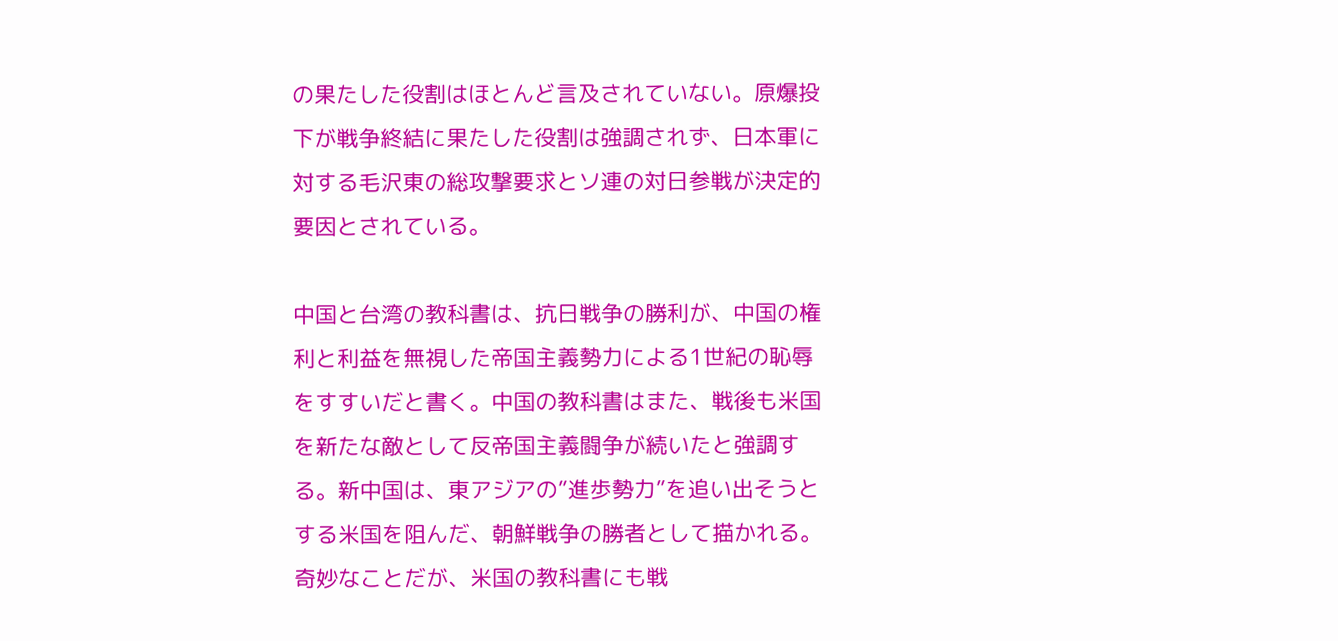の果たした役割はほとんど言及されていない。原爆投下が戦争終結に果たした役割は強調されず、日本軍に対する毛沢東の総攻撃要求とソ連の対日参戦が決定的要因とされている。

中国と台湾の教科書は、抗日戦争の勝利が、中国の権利と利益を無視した帝国主義勢力による1世紀の恥辱をすすいだと書く。中国の教科書はまた、戦後も米国を新たな敵として反帝国主義闘争が続いたと強調する。新中国は、東アジアの”進歩勢力”を追い出そうとする米国を阻んだ、朝鮮戦争の勝者として描かれる。
奇妙なことだが、米国の教科書にも戦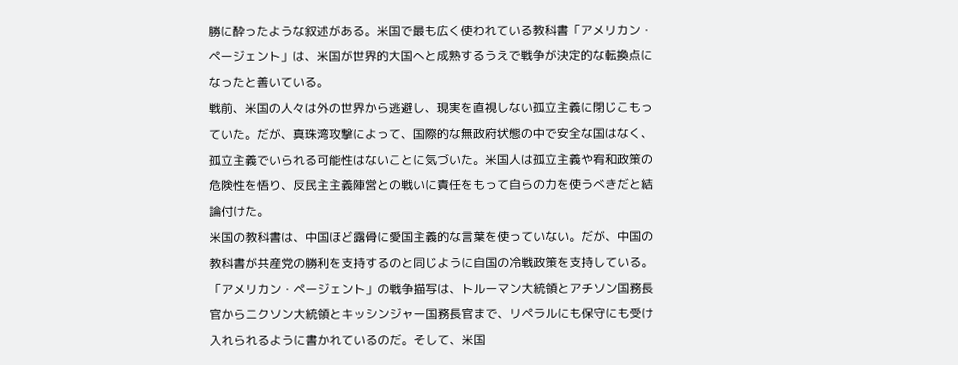勝に酔ったような叙述がある。米国で最も広く使われている教科書「アメリカン・ページェント」は、米国が世界的大国へと成熟するうえで戦争が決定的な転換点になったと善いている。
戦前、米国の人々は外の世界から逃避し、現実を直視しない孤立主義に閉じこもっていた。だが、真珠湾攻撃によって、国際的な無政府状態の中で安全な国はなく、孤立主義でいられる可能性はないことに気づいた。米国人は孤立主義や宥和政策の危険性を悟り、反民主主義陣営との戦いに責任をもって自らの力を使うべきだと結論付けた。
米国の教科書は、中国ほど露骨に愛国主義的な言葉を使っていない。だが、中国の教科書が共産党の勝利を支持するのと同じように自国の冷戦政策を支持している。
「アメリカン・ページェント」の戦争描写は、トルーマン大統領とアチソン国務長官からニクソン大統領とキッシンジャー国務長官まで、リペラルにも保守にも受け入れられるように書かれているのだ。そして、米国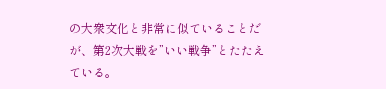の大衆文化と非常に似ていることだが、第2次大戦を”いい戦争”とたたえている。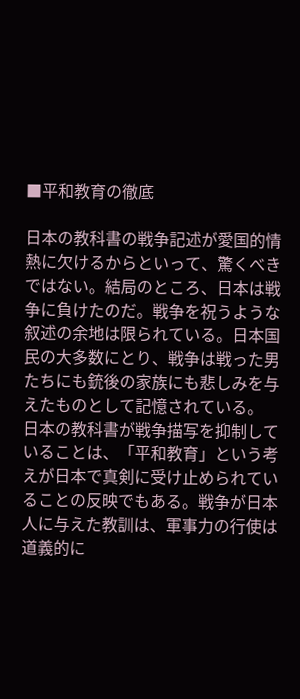■平和教育の徹底

日本の教科書の戦争記述が愛国的情熱に欠けるからといって、驚くべきではない。結局のところ、日本は戦争に負けたのだ。戦争を祝うような叙述の余地は限られている。日本国民の大多数にとり、戦争は戦った男たちにも銃後の家族にも悲しみを与えたものとして記憶されている。
日本の教科書が戦争描写を抑制していることは、「平和教育」という考えが日本で真剣に受け止められていることの反映でもある。戦争が日本人に与えた教訓は、軍事力の行使は道義的に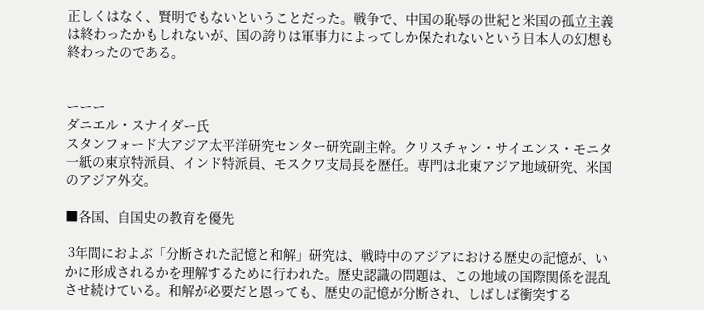正しくはなく、賢明でもないということだった。戦争で、中国の恥辱の世紀と米国の孤立主義は終わったかもしれないが、国の誇りは軍事力によってしか保たれないという日本人の幻想も終わったのである。


ーーー
ダニエル・スナイダー氏
スタンフォード大アジア太平洋研究センター研究副主幹。クリスチャン・サイエンス・モニタ一紙の東京特派員、インド特派員、モスクワ支局長を歴任。専門は北東アジア地域研究、米国のアジア外交。

■各国、自国史の教育を優先

 3年間におよぶ「分断された記憶と和解」研究は、戦時中のアジアにおける歴史の記憶が、いかに形成されるかを理解するために行われた。歴史認識の問題は、この地域の国際関係を混乱させ続けている。和解が必要だと恩っても、歴史の記憶が分断され、しばしば衝突する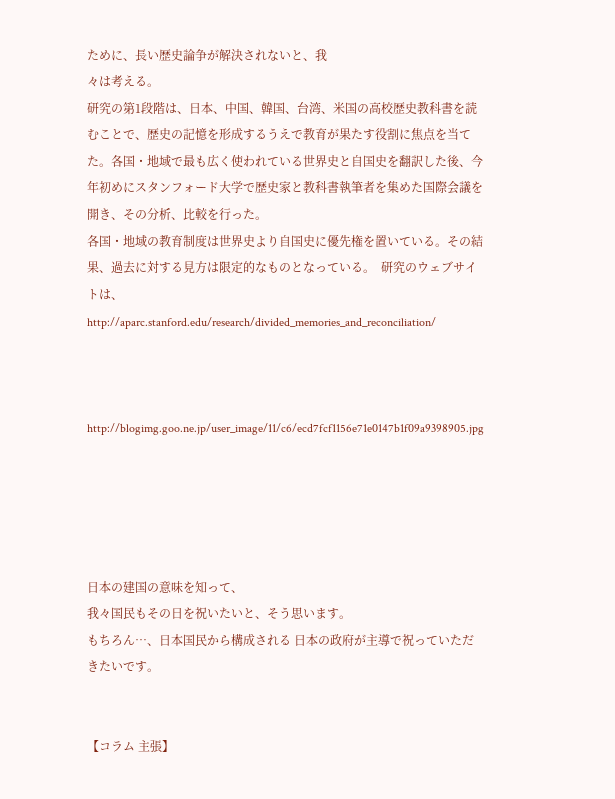ために、長い歴史論争が解決されないと、我
々は考える。
研究の第1段階は、日本、中国、韓国、台湾、米国の高校歴史教科書を読むことで、歴史の記憶を形成するうえで教育が果たす役割に焦点を当てた。各国・地域で最も広く使われている世界史と自国史を翻訳した後、今年初めにスタンフォード大学で歴史家と教科書執筆者を集めた国際会議を開き、その分析、比較を行った。
各国・地域の教育制度は世界史より自国史に優先権を置いている。その結果、過去に対する見方は限定的なものとなっている。  研究のウェブサイトは、
http://aparc.stanford.edu/research/divided_memories_and_reconciliation/



http://blogimg.goo.ne.jp/user_image/11/c6/ecd7fcf1156e71e0147b1f09a9398905.jpg





日本の建国の意味を知って、
我々国民もその日を祝いたいと、そう思います。
もちろん…、日本国民から構成される 日本の政府が主導で祝っていただきたいです。


【コラム 主張】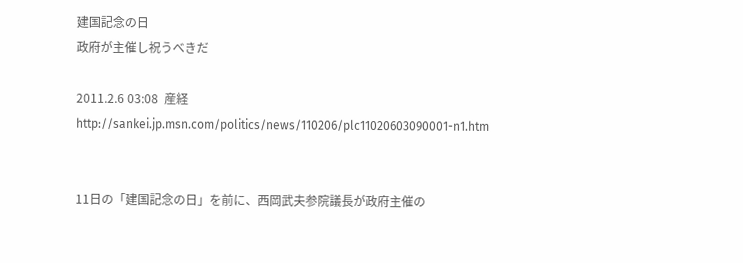建国記念の日
政府が主催し祝うべきだ

2011.2.6 03:08  産経
http://sankei.jp.msn.com/politics/news/110206/plc11020603090001-n1.htm


11日の「建国記念の日」を前に、西岡武夫参院議長が政府主催の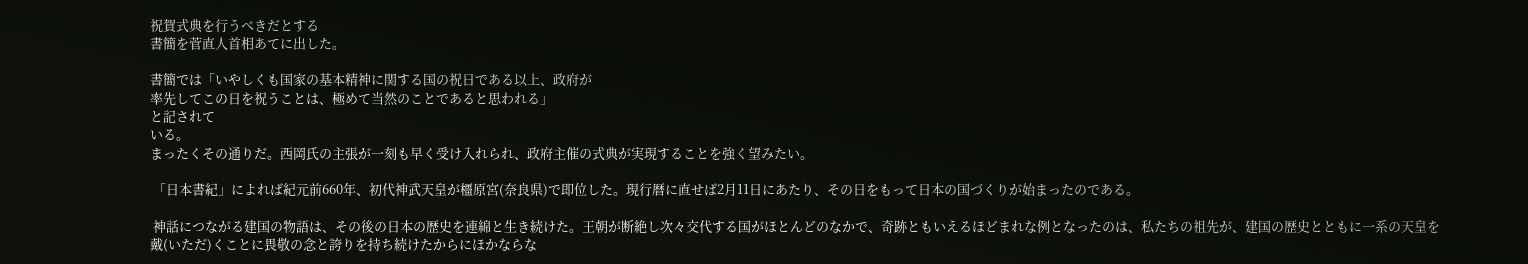祝賀式典を行うべきだとする
書簡を菅直人首相あてに出した。

書簡では「いやしくも国家の基本精神に関する国の祝日である以上、政府が
率先してこの日を祝うことは、極めて当然のことであると思われる」
と記されて
いる。
まったくその通りだ。西岡氏の主張が一刻も早く受け入れられ、政府主催の式典が実現することを強く望みたい。

 「日本書紀」によれば紀元前660年、初代神武天皇が橿原宮(奈良県)で即位した。現行暦に直せば2月11日にあたり、その日をもって日本の国づくりが始まったのである。

 神話につながる建国の物語は、その後の日本の歴史を連綿と生き続けた。王朝が断絶し次々交代する国がほとんどのなかで、奇跡ともいえるほどまれな例となったのは、私たちの祖先が、建国の歴史とともに一系の天皇を戴(いただ)くことに畏敬の念と誇りを持ち続けたからにほかならな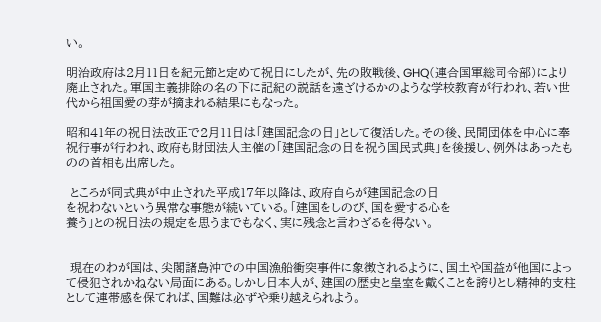い。

明治政府は2月11日を紀元節と定めて祝日にしたが、先の敗戦後、GHQ(連合国軍総司令部)により廃止された。軍国主義排除の名の下に記紀の説話を遠ざけるかのような学校教育が行われ、若い世代から祖国愛の芽が摘まれる結果にもなった。

昭和41年の祝日法改正で2月11日は「建国記念の日」として復活した。その後、民間団体を中心に奉祝行事が行われ、政府も財団法人主催の「建国記念の日を祝う国民式典」を後援し、例外はあったものの首相も出席した。

 ところが同式典が中止された平成17年以降は、政府自らが建国記念の日
を祝わないという異常な事態が続いている。「建国をしのび、国を愛する心を
養う」との祝日法の規定を思うまでもなく、実に残念と言わざるを得ない。


 現在のわが国は、尖閣諸島沖での中国漁船衝突事件に象徴されるように、国土や国益が他国によって侵犯されかねない局面にある。しかし日本人が、建国の歴史と皇室を戴くことを誇りとし精神的支柱として連帯感を保てれば、国難は必ずや乗り越えられよう。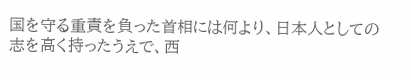国を守る重責を負った首相には何より、日本人としての志を高く持ったうえで、西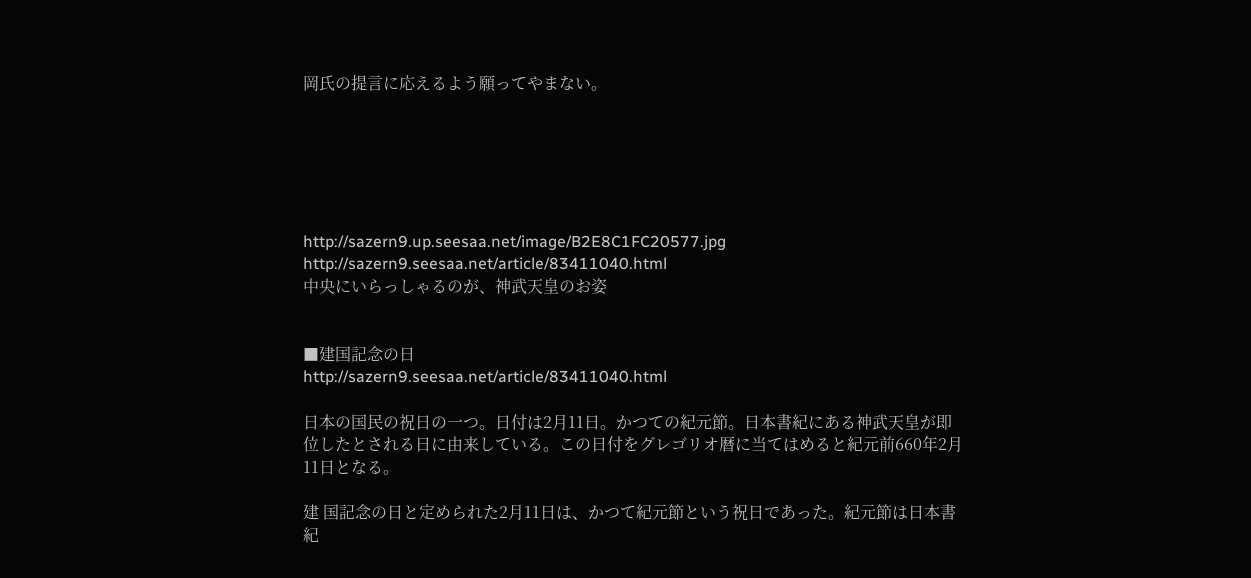岡氏の提言に応えるよう願ってやまない。






http://sazern9.up.seesaa.net/image/B2E8C1FC20577.jpg
http://sazern9.seesaa.net/article/83411040.html
中央にいらっしゃるのが、神武天皇のお姿


■建国記念の日
http://sazern9.seesaa.net/article/83411040.html

日本の国民の祝日の一つ。日付は2月11日。かつての紀元節。日本書紀にある神武天皇が即位したとされる日に由来している。この日付をグレゴリオ暦に当てはめると紀元前660年2月11日となる。

建 国記念の日と定められた2月11日は、かつて紀元節という祝日であった。紀元節は日本書紀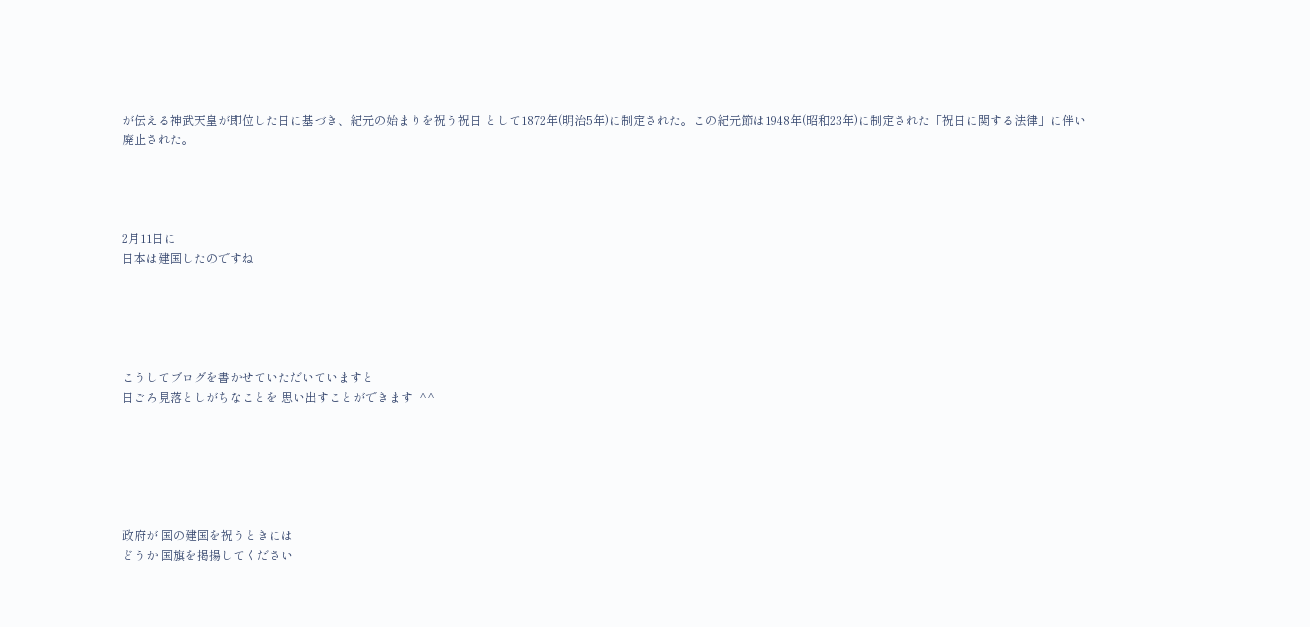が伝える神武天皇が即位した日に基づき、紀元の始まりを祝う祝日 として1872年(明治5年)に制定された。この紀元節は1948年(昭和23年)に制定された「祝日に関する法律」に伴い廃止された。




2月11日に
日本は建国したのですね





こうしてブログを書かせていただいていますと
日ごろ見落としがちなことを 思い出すことができます  ^^






政府が 国の建国を祝うときには
どうか 国旗を掲揚してください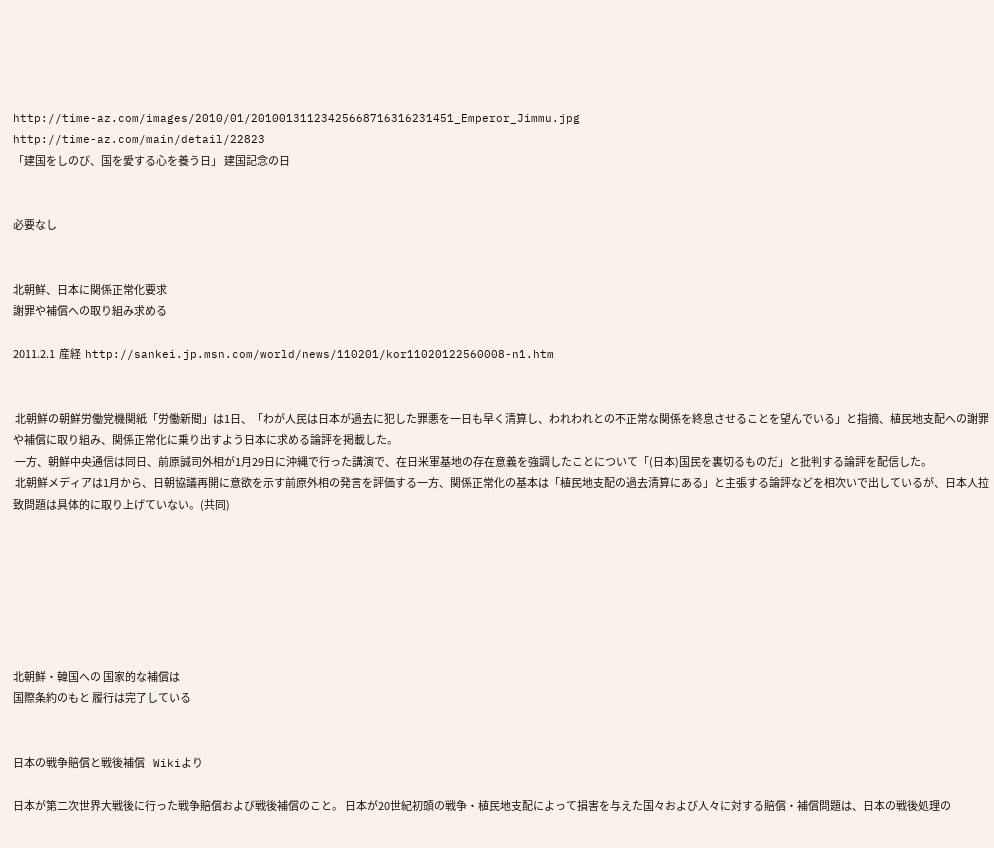http://time-az.com/images/2010/01/20100131123425668716316231451_Emperor_Jimmu.jpg
http://time-az.com/main/detail/22823
「建国をしのび、国を愛する心を養う日」 建国記念の日


必要なし


北朝鮮、日本に関係正常化要求
謝罪や補償への取り組み求める

2011.2.1  産経  http://sankei.jp.msn.com/world/news/110201/kor11020122560008-n1.htm


 北朝鮮の朝鮮労働党機関紙「労働新聞」は1日、「わが人民は日本が過去に犯した罪悪を一日も早く清算し、われわれとの不正常な関係を終息させることを望んでいる」と指摘、植民地支配への謝罪や補償に取り組み、関係正常化に乗り出すよう日本に求める論評を掲載した。
 一方、朝鮮中央通信は同日、前原誠司外相が1月29日に沖縄で行った講演で、在日米軍基地の存在意義を強調したことについて「(日本)国民を裏切るものだ」と批判する論評を配信した。
 北朝鮮メディアは1月から、日朝協議再開に意欲を示す前原外相の発言を評価する一方、関係正常化の基本は「植民地支配の過去清算にある」と主張する論評などを相次いで出しているが、日本人拉致問題は具体的に取り上げていない。(共同)







北朝鮮・韓国への 国家的な補償は
国際条約のもと 履行は完了している


日本の戦争賠償と戦後補償    Wikiより

日本が第二次世界大戦後に行った戦争賠償および戦後補償のこと。 日本が20世紀初頭の戦争・植民地支配によって損害を与えた国々および人々に対する賠償・補償問題は、日本の戦後処理の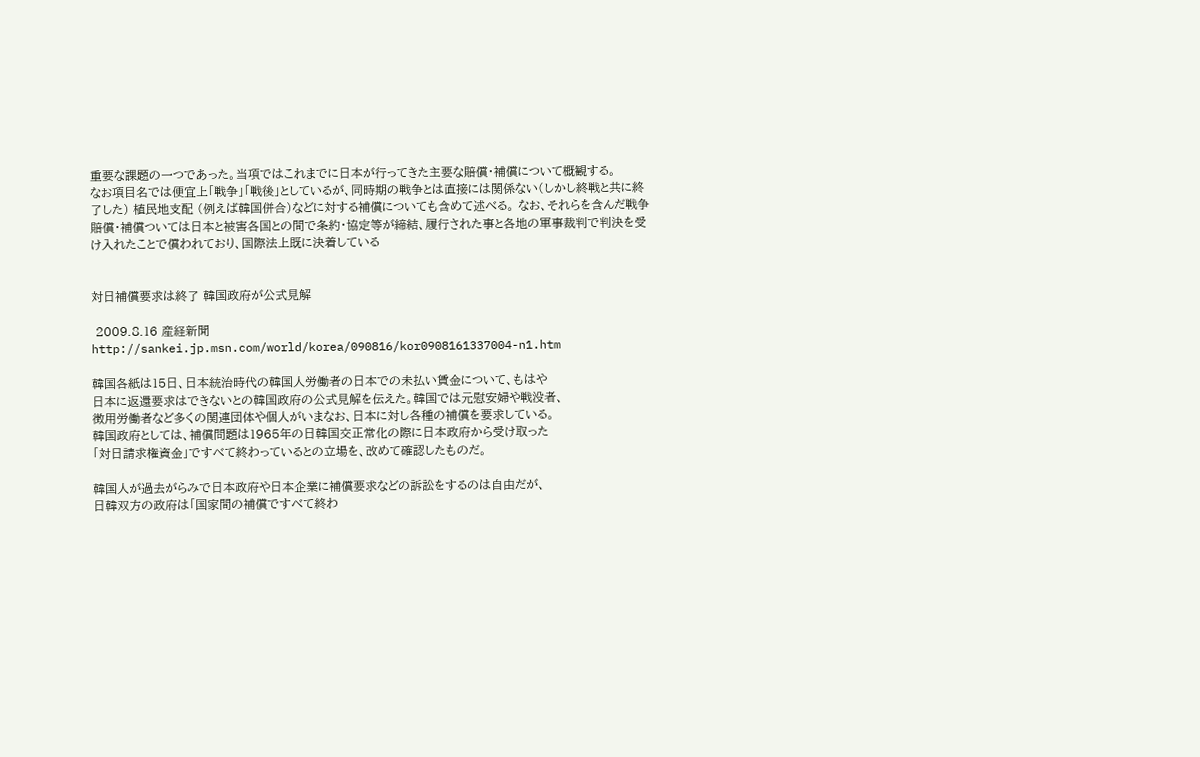重要な課題の一つであった。当項ではこれまでに日本が行ってきた主要な賠償・補償について概観する。
なお項目名では便宜上「戦争」「戦後」としているが、同時期の戦争とは直接には関係ない(しかし終戦と共に終了した) 植民地支配 (例えば韓国併合)などに対する補償についても含めて述べる。 なお、それらを含んだ戦争賠償・補償ついては日本と被害各国との間で条約・協定等が締結、履行された事と各地の軍事裁判で判決を受け入れたことで償われており、国際法上既に決着している


対日補償要求は終了 韓国政府が公式見解

 2009.8.16 産経新聞
http://sankei.jp.msn.com/world/korea/090816/kor0908161337004-n1.htm

韓国各紙は15日、日本統治時代の韓国人労働者の日本での未払い賃金について、もはや
日本に返還要求はできないとの韓国政府の公式見解を伝えた。韓国では元慰安婦や戦没者、
徴用労働者など多くの関連団体や個人がいまなお、日本に対し各種の補償を要求している。
韓国政府としては、補償問題は1965年の日韓国交正常化の際に日本政府から受け取った
「対日請求権資金」ですべて終わっているとの立場を、改めて確認したものだ。

韓国人が過去がらみで日本政府や日本企業に補償要求などの訴訟をするのは自由だが、
日韓双方の政府は「国家間の補償ですべて終わ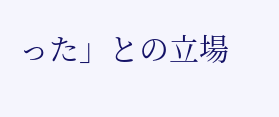った」との立場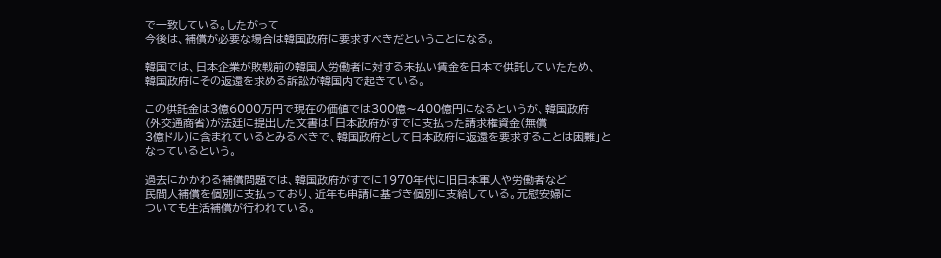で一致している。したがって
今後は、補償が必要な場合は韓国政府に要求すべきだということになる。

韓国では、日本企業が敗戦前の韓国人労働者に対する未払い賃金を日本で供託していたため、
韓国政府にその返還を求める訴訟が韓国内で起きている。

この供託金は3億6000万円で現在の価値では300億〜400億円になるというが、韓国政府
(外交通商省)が法廷に提出した文書は「日本政府がすでに支払った請求権資金(無償
3億ドル)に含まれているとみるべきで、韓国政府として日本政府に返還を要求することは困難」と
なっているという。

過去にかかわる補償問題では、韓国政府がすでに1970年代に旧日本軍人や労働者など
民間人補償を個別に支払っており、近年も申請に基づき個別に支給している。元慰安婦に
ついても生活補償が行われている。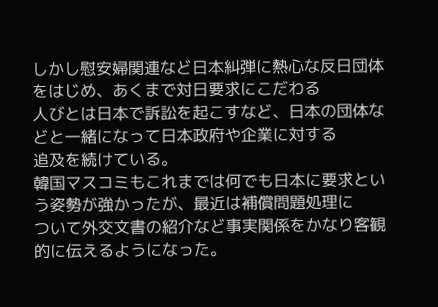しかし慰安婦関連など日本糾弾に熱心な反日団体をはじめ、あくまで対日要求にこだわる
人びとは日本で訴訟を起こすなど、日本の団体などと一緒になって日本政府や企業に対する
追及を続けている。
韓国マスコミもこれまでは何でも日本に要求という姿勢が強かったが、最近は補償問題処理に
ついて外交文書の紹介など事実関係をかなり客観的に伝えるようになった。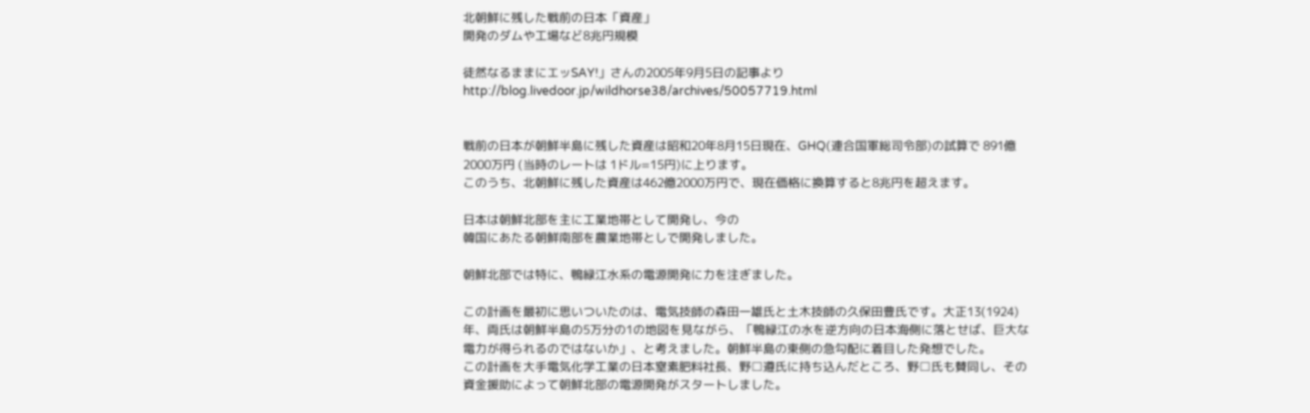北朝鮮に残した戦前の日本「資産」
開発のダムや工場など8兆円規模

徒然なるままにエッSAY!」さんの2005年9月5日の記事より
http://blog.livedoor.jp/wildhorse38/archives/50057719.html


戦前の日本が朝鮮半島に残した資産は昭和20年8月15日現在、GHQ(連合国軍総司令部)の試算で 891億2000万円 (当時のレートは 1ドル=15円)に上ります。
このうち、北朝鮮に残した資産は462億2000万円で、現在価格に換算すると8兆円を超えます。

日本は朝鮮北部を主に工業地帯として開発し、今の
韓国にあたる朝鮮南部を農業地帯としで開発しました。

朝鮮北部では特に、鴨緑江水系の電源開発に力を注ぎました。

この計画を最初に思いついたのは、電気技師の森田一雄氏と土木技師の久保田豊氏です。大正13(1924)年、両氏は朝鮮半島の5万分の1の地図を見ながら、「鴨緑江の水を逆方向の日本海側に落とせば、巨大な電力が得られるのではないか」、と考えました。朝鮮半島の東側の急勾配に着目した発想でした。
この計画を大手電気化学工業の日本窒素肥料社長、野□遵氏に持ち込んだところ、野□氏も賛同し、その資金援助によって朝鮮北部の電源開発がスタートしました。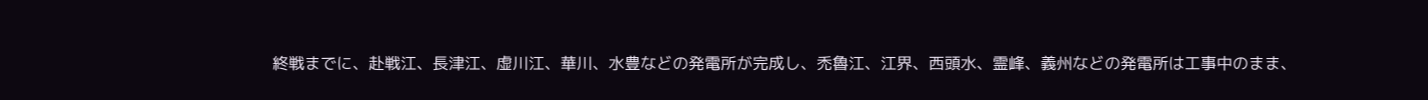終戦までに、赴戦江、長津江、虚川江、華川、水豊などの発電所が完成し、禿魯江、江界、西頭水、霊峰、義州などの発電所は工事中のまま、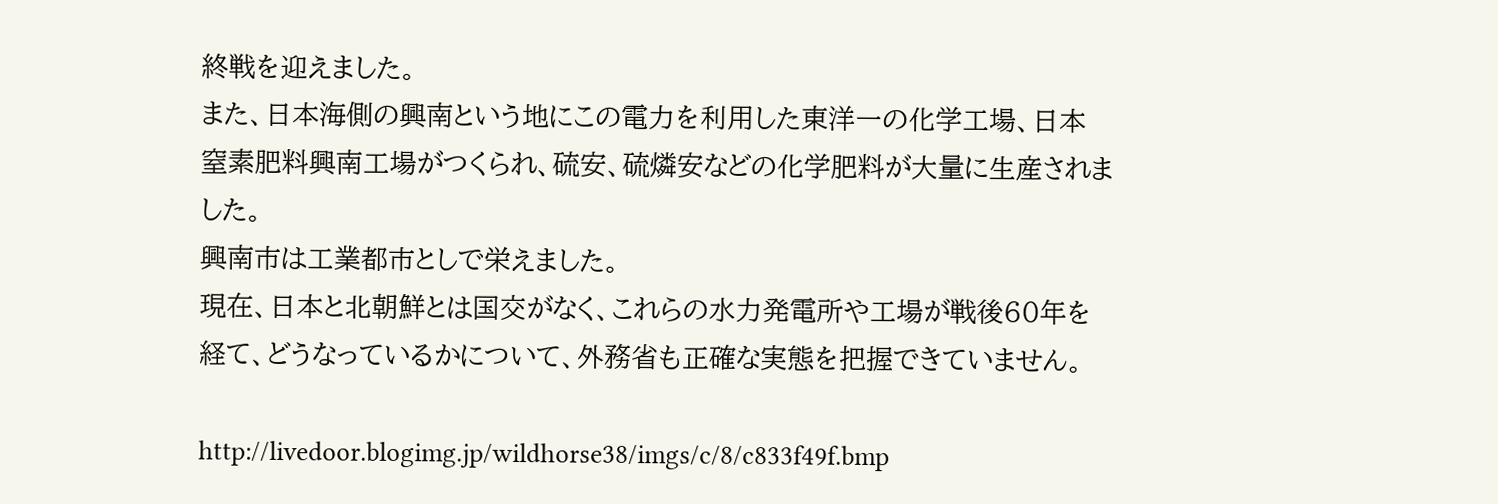終戦を迎えました。
また、日本海側の興南という地にこの電力を利用した東洋一の化学工場、日本
窒素肥料興南工場がつくられ、硫安、硫燐安などの化学肥料が大量に生産されま
した。
興南市は工業都市としで栄えました。
現在、日本と北朝鮮とは国交がなく、これらの水力発電所や工場が戦後60年を
経て、どうなっているかについて、外務省も正確な実態を把握できていません。

http://livedoor.blogimg.jp/wildhorse38/imgs/c/8/c833f49f.bmp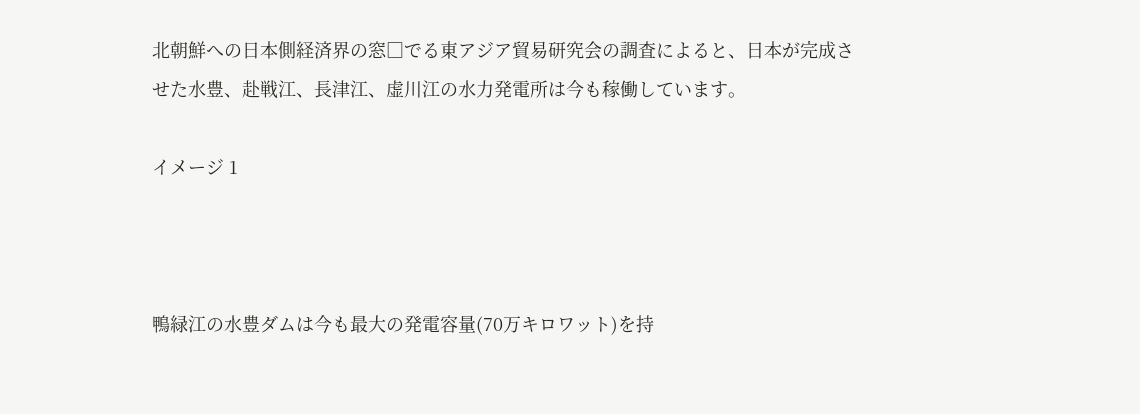北朝鮮への日本側経済界の窓□でる東アジア貿易研究会の調査によると、日本が完成させた水豊、赴戦江、長津江、虚川江の水力発電所は今も稼働しています。

イメージ 1



鴨緑江の水豊ダムは今も最大の発電容量(70万キロワット)を持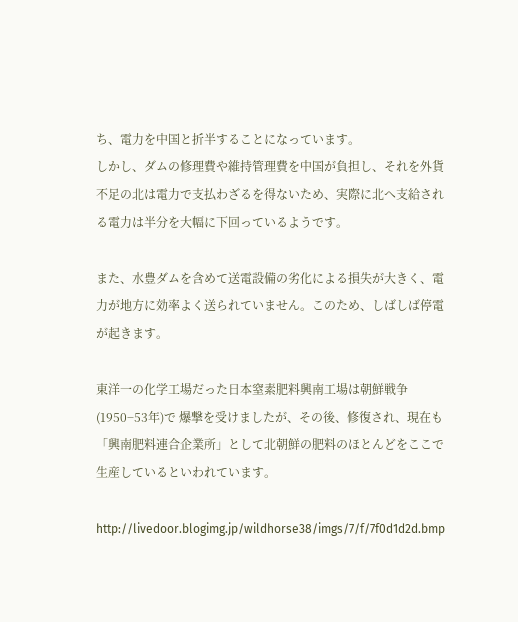ち、電力を中国と折半することになっています。
しかし、ダムの修理費や維持管理費を中国が負担し、それを外貨不足の北は電力で支払わざるを得ないため、実際に北へ支給される電力は半分を大幅に下回っているようです。

また、水豊ダムを含めて送電設備の劣化による損失が大きく、電力が地方に効率よく送られていません。このため、しばしば停電が起きます。

東洋一の化学工場だった日本窒素肥料興南工場は朝鮮戦争(1950−53年)で 爆撃を受けましたが、その後、修復され、現在も「興南肥料連合企業所」として北朝鮮の肥料のほとんどをここで生産しているといわれています。

http://livedoor.blogimg.jp/wildhorse38/imgs/7/f/7f0d1d2d.bmp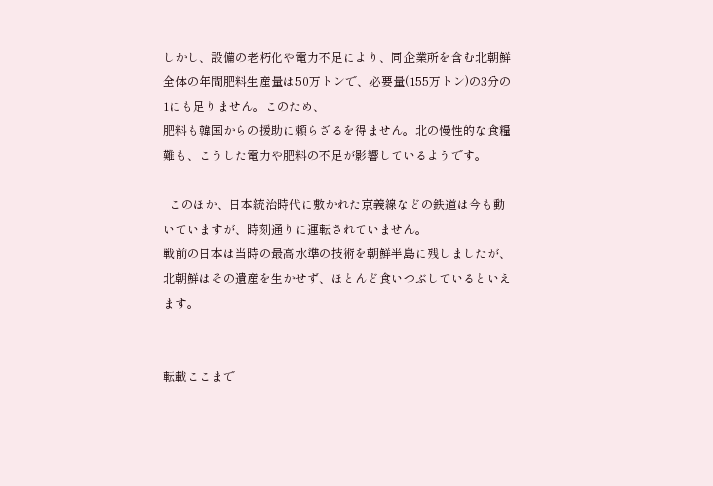しかし、設備の老朽化や電力不足により、同企業所を含む北朝鮮全体の年間肥料生産量は50万トンで、必要量(155万トン)の3分の1にも足りません。このため、
肥料も韓国からの援助に頼らざるを得ません。北の慢性的な食糧難も、こうした電力や肥料の不足が影響しているようです。

  このほか、日本統治時代に敷かれた京義線などの鉄道は今も動いていますが、時刻通りに運転されていません。
戦前の日本は当時の最高水準の技術を朝鮮半島に残しましたが、北朝鮮はその遺産を生かせず、ほとんど食いつぶしているといえます。


転載ここまで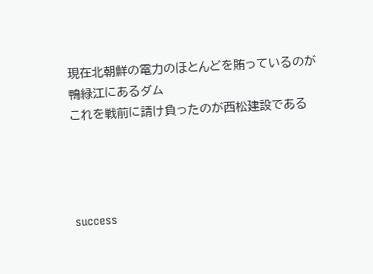現在北朝鮮の電力のほとんどを賄っているのが
鴨緑江にあるダム
これを戦前に請け負ったのが西松建設である




success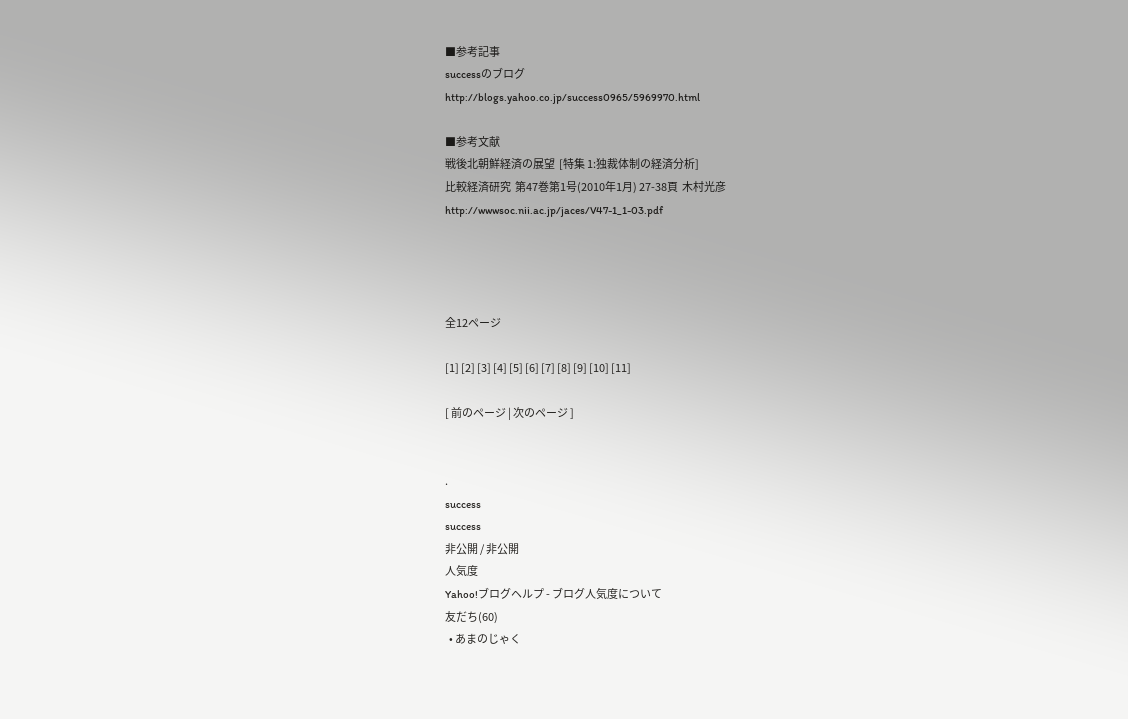■参考記事
successのブログ
http://blogs.yahoo.co.jp/success0965/5969970.html

■参考文献
戦後北朝鮮経済の展望  [特集 1:独裁体制の経済分析]
比較経済研究  第47巻第1号(2010年1月) 27-38頁  木村光彦
http://wwwsoc.nii.ac.jp/jaces/V47-1_1-03.pdf




全12ページ

[1] [2] [3] [4] [5] [6] [7] [8] [9] [10] [11]

[ 前のページ | 次のページ ]


.
success
success
非公開 / 非公開
人気度
Yahoo!ブログヘルプ - ブログ人気度について
友だち(60)
  • あまのじゃく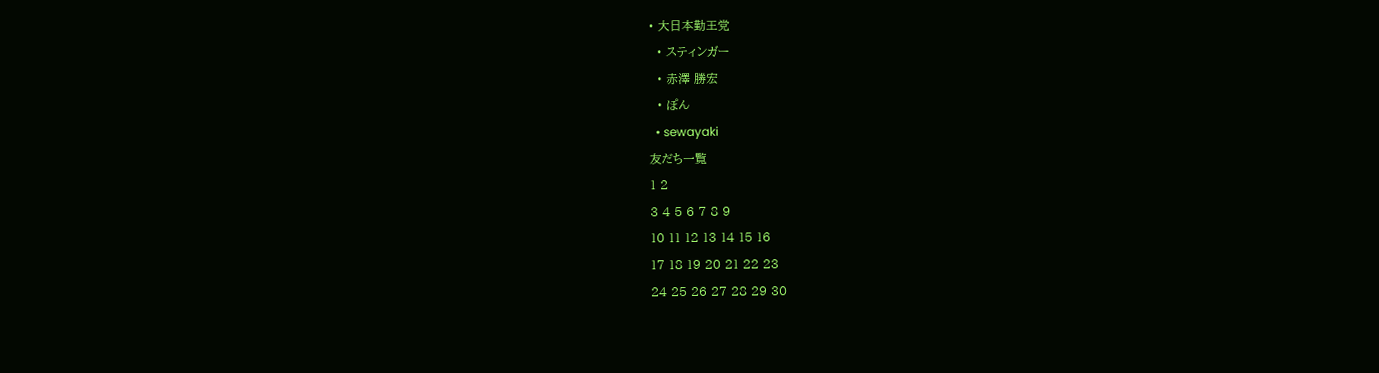• 大日本勤王党
  • スティンガー
  • 赤澤 勝宏
  • ぽん
  • sewayaki
友だち一覧
1 2
3 4 5 6 7 8 9
10 11 12 13 14 15 16
17 18 19 20 21 22 23
24 25 26 27 28 29 30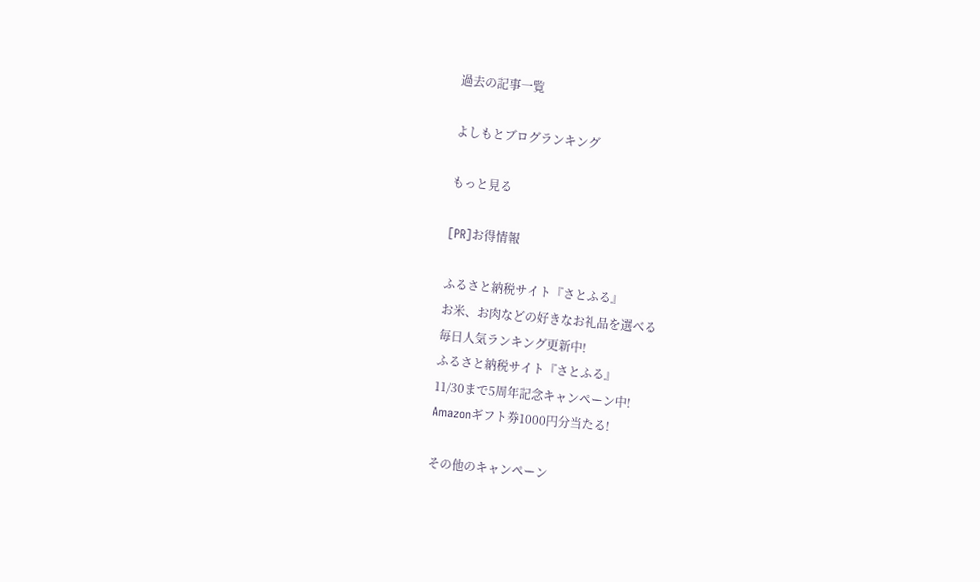過去の記事一覧

よしもとブログランキング

もっと見る

[PR]お得情報

ふるさと納税サイト『さとふる』
お米、お肉などの好きなお礼品を選べる
毎日人気ランキング更新中!
ふるさと納税サイト『さとふる』
11/30まで5周年記念キャンペーン中!
Amazonギフト券1000円分当たる!

その他のキャンペーン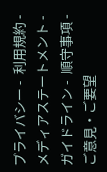プライバシー -  利用規約 -  メディアステートメント -  ガイドライン -  順守事項 -  ご意見・ご要望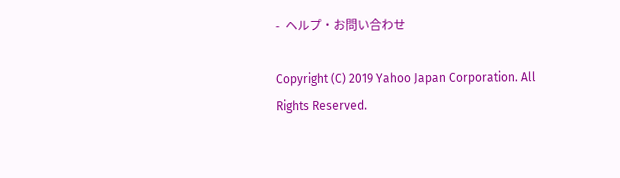-  ヘルプ・お問い合わせ

Copyright (C) 2019 Yahoo Japan Corporation. All Rights Reserved.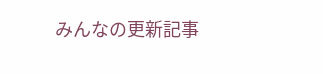みんなの更新記事